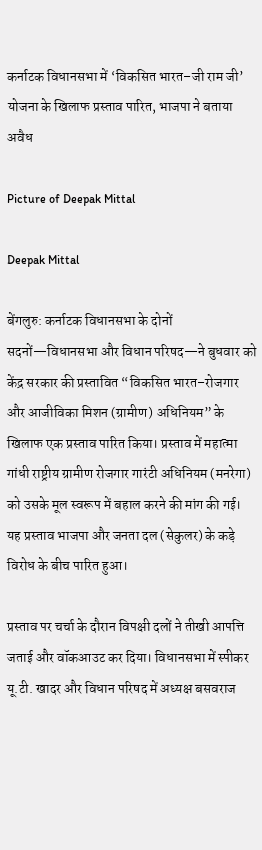कर्नाटक विधानसभा में ‘विकसित भारत–जी राम जी’ योजना के खिलाफ प्रस्ताव पारित, भाजपा ने बताया अवैध

Picture of Deepak Mittal

Deepak Mittal

बेंगलुरु: कर्नाटक विधानसभा के दोनों सदनों—विधानसभा और विधान परिषद—ने बुधवार को केंद्र सरकार की प्रस्तावित “विकसित भारत–रोजगार और आजीविका मिशन (ग्रामीण) अधिनियम” के खिलाफ एक प्रस्ताव पारित किया। प्रस्ताव में महात्मा गांधी राष्ट्रीय ग्रामीण रोजगार गारंटी अधिनियम (मनरेगा) को उसके मूल स्वरूप में बहाल करने की मांग की गई। यह प्रस्ताव भाजपा और जनता दल (सेकुलर) के कड़े विरोध के बीच पारित हुआ।

प्रस्ताव पर चर्चा के दौरान विपक्षी दलों ने तीखी आपत्ति जताई और वॉकआउट कर दिया। विधानसभा में स्पीकर यू.टी. खादर और विधान परिषद में अध्यक्ष बसवराज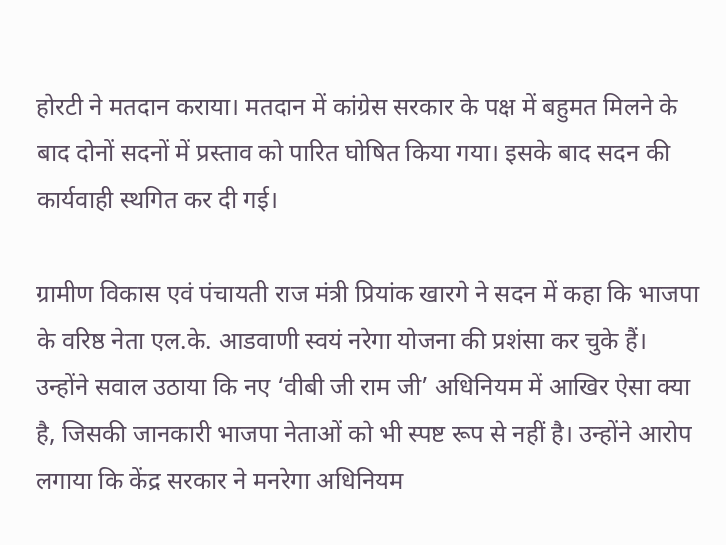होरटी ने मतदान कराया। मतदान में कांग्रेस सरकार के पक्ष में बहुमत मिलने के बाद दोनों सदनों में प्रस्ताव को पारित घोषित किया गया। इसके बाद सदन की कार्यवाही स्थगित कर दी गई।

ग्रामीण विकास एवं पंचायती राज मंत्री प्रियांक खारगे ने सदन में कहा कि भाजपा के वरिष्ठ नेता एल.के. आडवाणी स्वयं नरेगा योजना की प्रशंसा कर चुके हैं। उन्होंने सवाल उठाया कि नए ‘वीबी जी राम जी’ अधिनियम में आखिर ऐसा क्या है, जिसकी जानकारी भाजपा नेताओं को भी स्पष्ट रूप से नहीं है। उन्होंने आरोप लगाया कि केंद्र सरकार ने मनरेगा अधिनियम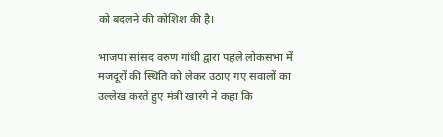को बदलने की कोशिश की है।

भाजपा सांसद वरुण गांधी द्वारा पहले लोकसभा में मजदूरों की स्थिति को लेकर उठाए गए सवालों का उल्लेख करते हुए मंत्री खारगे ने कहा कि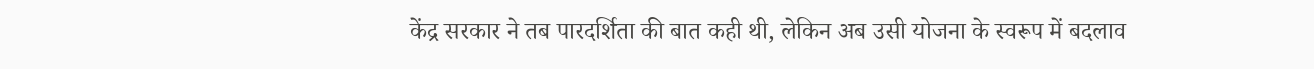केंद्र सरकार ने तब पारदर्शिता की बात कही थी, लेकिन अब उसी योजना के स्वरूप में बदलाव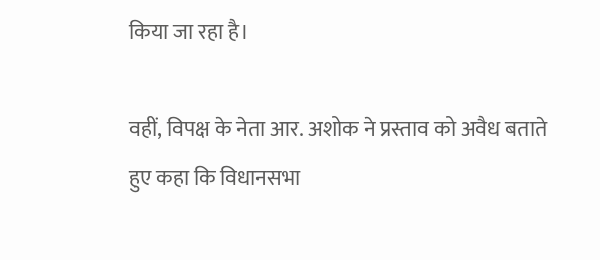किया जा रहा है।

वहीं, विपक्ष के नेता आर. अशोक ने प्रस्ताव को अवैध बताते हुए कहा कि विधानसभा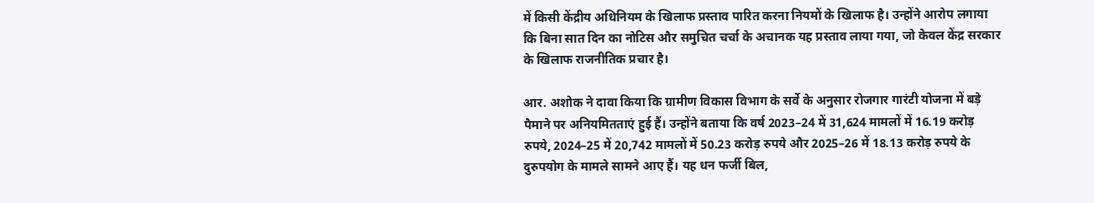में किसी केंद्रीय अधिनियम के खिलाफ प्रस्ताव पारित करना नियमों के खिलाफ है। उन्होंने आरोप लगाया कि बिना सात दिन का नोटिस और समुचित चर्चा के अचानक यह प्रस्ताव लाया गया, जो केवल केंद्र सरकार के खिलाफ राजनीतिक प्रचार है।

आर. अशोक ने दावा किया कि ग्रामीण विकास विभाग के सर्वे के अनुसार रोजगार गारंटी योजना में बड़े पैमाने पर अनियमितताएं हुई हैं। उन्होंने बताया कि वर्ष 2023–24 में 31,624 मामलों में 16.19 करोड़ रुपये, 2024–25 में 20,742 मामलों में 50.23 करोड़ रुपये और 2025–26 में 18.13 करोड़ रुपये के दुरुपयोग के मामले सामने आए हैं। यह धन फर्जी बिल,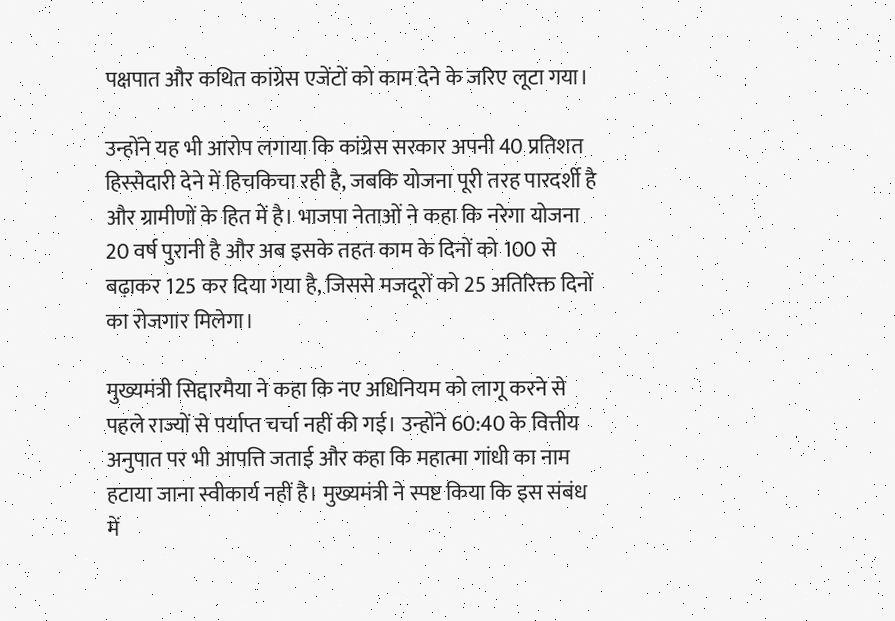पक्षपात और कथित कांग्रेस एजेंटों को काम देने के जरिए लूटा गया।

उन्होंने यह भी आरोप लगाया कि कांग्रेस सरकार अपनी 40 प्रतिशत हिस्सेदारी देने में हिचकिचा रही है, जबकि योजना पूरी तरह पारदर्शी है और ग्रामीणों के हित में है। भाजपा नेताओं ने कहा कि नरेगा योजना 20 वर्ष पुरानी है और अब इसके तहत काम के दिनों को 100 से बढ़ाकर 125 कर दिया गया है, जिससे मजदूरों को 25 अतिरिक्त दिनों का रोजगार मिलेगा।

मुख्यमंत्री सिद्दारमैया ने कहा कि नए अधिनियम को लागू करने से पहले राज्यों से पर्याप्त चर्चा नहीं की गई। उन्होंने 60:40 के वित्तीय अनुपात पर भी आपत्ति जताई और कहा कि महात्मा गांधी का नाम हटाया जाना स्वीकार्य नहीं है। मुख्यमंत्री ने स्पष्ट किया कि इस संबंध में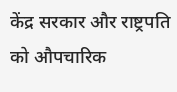केंद्र सरकार और राष्ट्रपति को औपचारिक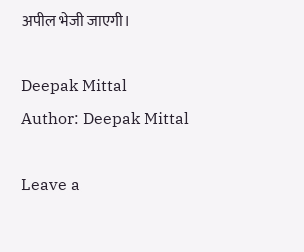अपील भेजी जाएगी।

Deepak Mittal
Author: Deepak Mittal

Leave a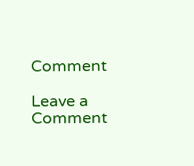Comment

Leave a Comment